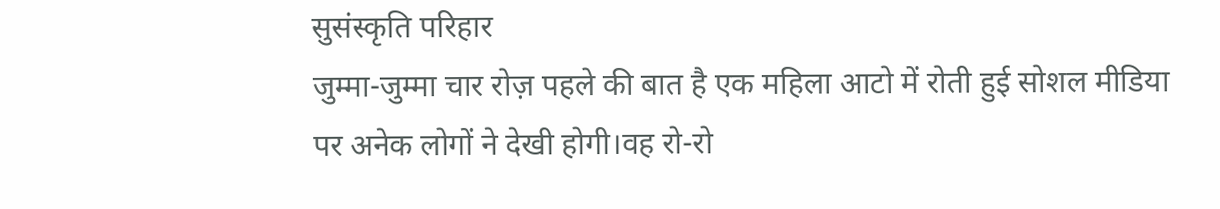सुसंस्कृति परिहार
जुम्मा-जुम्मा चार रोज़ पहले की बात है एक महिला आटो में रोती हुई सोशल मीडिया पर अनेक लोगों ने देखी होगी।वह रो-रो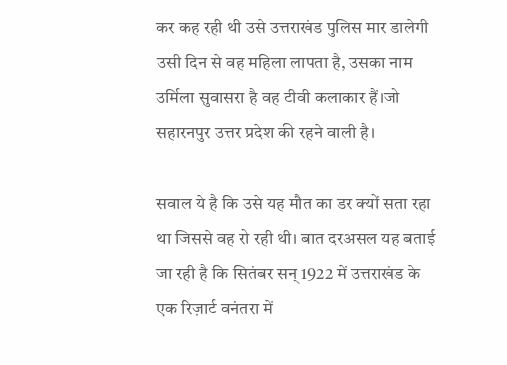कर कह रही थी उसे उत्तराखंड पुलिस मार डालेगी उसी दिन से वह महिला लापता है, उसका नाम उर्मिला सुवासरा है वह टीवी कलाकार हैं।जो सहारनपुर उत्तर प्रदेश की रहने वाली है।

सवाल ये है कि उसे यह मौत का डर क्यों सता रहा था जिससे वह रो रही थी। बात दरअसल यह बताई जा रही है कि सितंबर सन् 1922 में उत्तराखंड के एक रिज़ार्ट वनंतरा में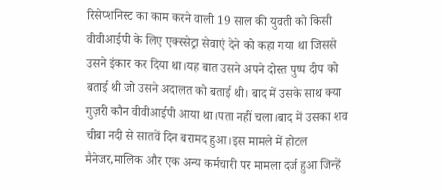रिसेप्शनिस्ट का काम करने वाली 19 साल की युवती को किसी वीवीआईपी के लिए एक्स्सेट्रा सेवाएं देने को कहा गया था जिससे उसने इंकार कर दिया था।यह बात उसने अपने दोस्त पुष्प दीप को बताई थी जो उसने अदालत को बताई थी। बाद में उसके साथ क्या गुज़री कौन वीवीआईपी आया था।पता नहीं चला।बाद में उसका शव चीबा नदी से सातवें दिन बरामद हुआ।इस मामले में होटल मैनेजर,मालिक और एक अन्य कर्मचारी पर मामला दर्ज हुआ जिन्हें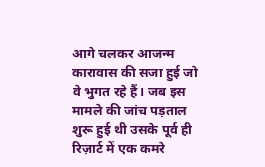आगे चलकर आजन्म कारावास की सजा हुई जो वे भुगत रहे हैं। जब इस मामले की जांच पड़ताल शुरू हुई थी उसके पूर्व ही रिज़ार्ट में एक कमरे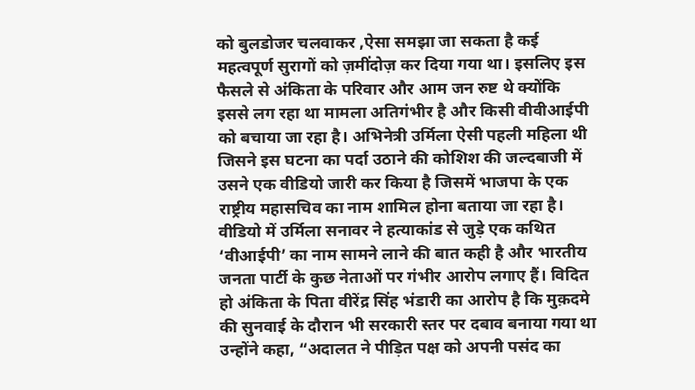को बुलडोजर चलवाकर ,ऐसा समझा जा सकता है कई महत्वपूर्ण सुरागों को ज़मींदोज़ कर दिया गया था। इसलिए इस फैसले से अंकिता के परिवार और आम जन रुष्ट थे क्योंकि इससे लग रहा था मामला अतिगंभीर है और किसी वीवीआईपी को बचाया जा रहा है। अभिनेत्री उर्मिला ऐसी पहली महिला थी जिसने इस घटना का पर्दा उठाने की कोशिश की जल्दबाजी में उसने एक वीडियो जारी कर किया है जिसमें भाजपा के एक राष्ट्रीय महासचिव का नाम शामिल होना बताया जा रहा है।
वीडियो में उर्मिला सनावर ने हत्याकांड से जुड़े एक कथित ‘वीआईपी’ का नाम सामने लाने की बात कही है और भारतीय जनता पार्टी के कुछ नेताओं पर गंभीर आरोप लगाए हैं। विदित हो अंकिता के पिता वीरेंद्र सिंह भंडारी का आरोप है कि मुक़दमे की सुनवाई के दौरान भी सरकारी स्तर पर दबाव बनाया गया था उन्होंने कहा, “अदालत ने पीड़ित पक्ष को अपनी पसंद का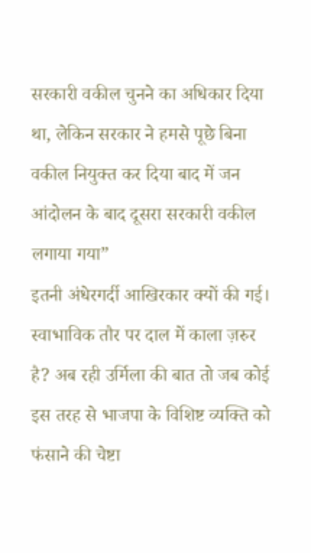सरकारी वकील चुनने का अधिकार दिया था, लेकिन सरकार ने हमसे पूछे बिना वकील नियुक्त कर दिया बाद में जन आंदोलन के बाद दूसरा सरकारी वकील लगाया गया”
इतनी अंधेरगर्दी आखिरकार क्यों की गई। स्वाभाविक तौर पर दाल में काला ज़रुर है? अब रही उर्मिला की बात तो जब कोई इस तरह से भाजपा के विशिष्ट व्यक्ति को फंसाने की चेष्टा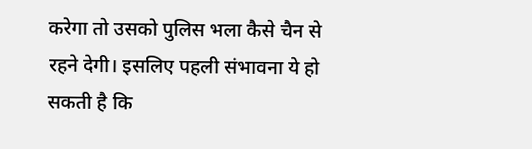करेगा तो उसको पुलिस भला कैसे चैन से रहने देगी। इसलिए पहली संभावना ये हो सकती है कि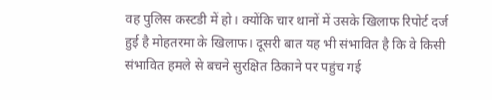वह पुलिस कस्टडी में हो। क्योंकि चार थानों में उसके खिलाफ रिपोर्ट दर्ज हुई है मोहतरमा के खिलाफ। दूसरी बात यह भी संभावित है कि वे किसी संभावित हमले से बचने सुरक्षित ठिकाने पर पहुंच गई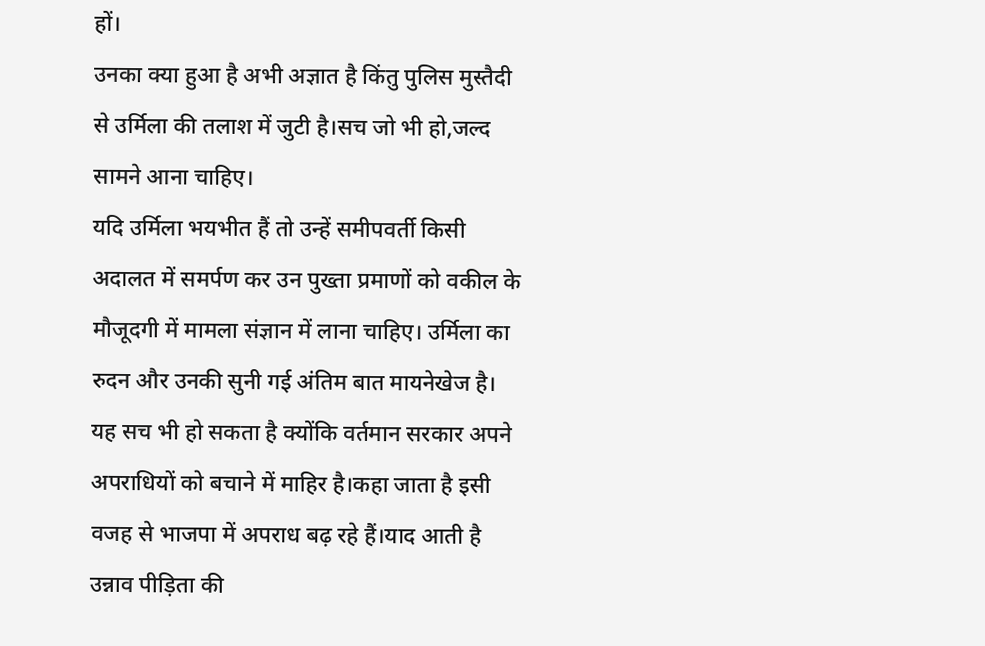हों।
उनका क्या हुआ है अभी अज्ञात है किंतु पुलिस मुस्तैदी से उर्मिला की तलाश में जुटी है।सच जो भी हो,जल्द सामने आना चाहिए।
यदि उर्मिला भयभीत हैं तो उन्हें समीपवर्ती किसी अदालत में समर्पण कर उन पुख्ता प्रमाणों को वकील के मौजूदगी में मामला संज्ञान में लाना चाहिए। उर्मिला का रुदन और उनकी सुनी गई अंतिम बात मायनेखेज है।
यह सच भी हो सकता है क्योंकि वर्तमान सरकार अपने अपराधियों को बचाने में माहिर है।कहा जाता है इसी वजह से भाजपा में अपराध बढ़ रहे हैं।याद आती है उन्नाव पीड़िता की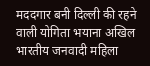मददगार बनी दिल्ली की रहने वाली योगिता भयाना अखिल भारतीय जनवादी महिला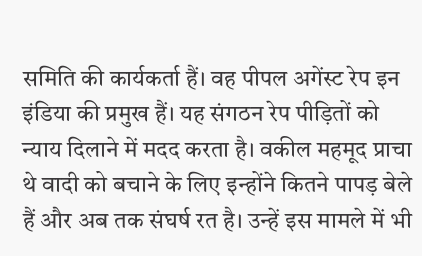समिति की कार्यकर्ता हैं। वह पीपल अगेंस्ट रेप इन इंडिया की प्रमुख हैं। यह संगठन रेप पीड़ितों को न्याय दिलाने में मदद करता है। वकील महमूद प्राचा थे वादी को बचाने के लिए इन्होंने कितने पापड़ बेले हैं और अब तक संघर्ष रत है। उन्हें इस मामले में भी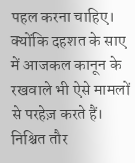पहल करना चाहिए। क्योंकि दहशत के साए में आजकल कानून के रखवाले भी ऐसे मामलों से परहेज़ करते हैं।
निश्चित तौर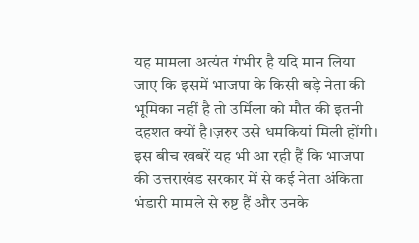यह मामला अत्यंत गंभीर है यदि मान लिया जाए कि इसमें भाजपा के किसी बड़े नेता की भूमिका नहीं है तो उर्मिला को मौत की इतनी दहशत क्यों है।ज़रुर उसे धमकियां मिली होंगी।
इस बीच खबरें यह भी आ रही हैं कि भाजपा की उत्तराखंड सरकार में से कई नेता अंकिता भंडारी मामले से रुष्ट हैं और उनके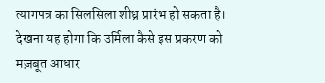त्यागपत्र का सिलसिला शीध्र प्रारंभ हो सकता है। देखना यह होगा कि उर्मिला कैसे इस प्रकरण को मज़बूत आधार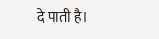दे पाती है।